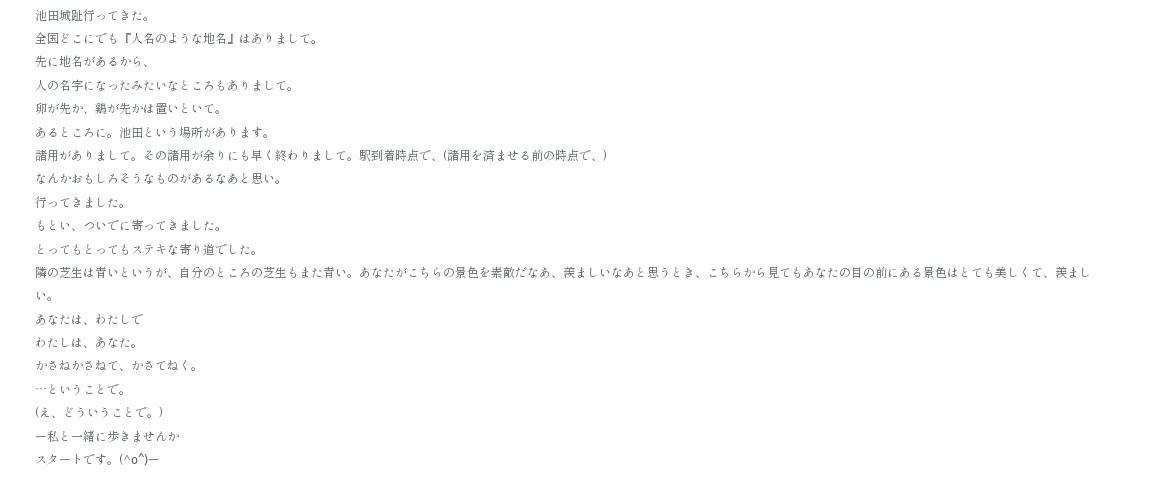池田城趾行ってきた。
全国どこにでも『人名のような地名』はありまして。
先に地名があるから、
人の名字になったみたいなところもありまして。
卵が先か、鶏が先かは置いといて。
あるところに。池田という場所があります。
諸用がありまして。その諸用が余りにも早く終わりまして。駅到着時点で、(諸用を済ませる前の時点で、)
なんかおもしろそうなものがあるなあと思い。
行ってきました。
もとい、ついでに寄ってきました。
とってもとってもステキな寄り道でした。
隣の芝生は青いというが、自分のところの芝生もまた青い。あなたがこちらの景色を素敵だなあ、羨ましいなあと思うとき、こちらから見てもあなたの目の前にある景色はとても美しくて、羨ましい。
あなたは、わたしで
わたしは、あなた。
かさねかさねて、かさてねく。
⋯ということで。
(え、どういうことで。)
ー私と一緒に歩きませんか
スタートです。(^o^)ー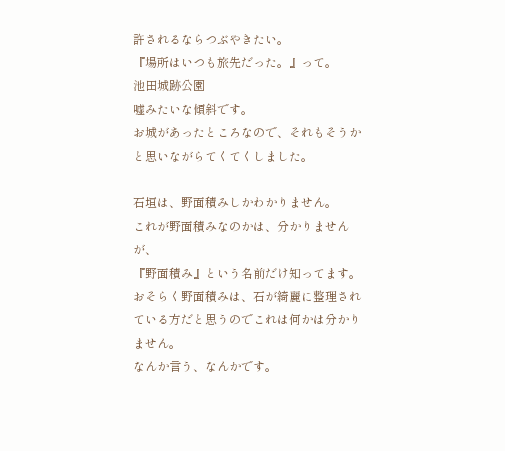許されるならつぶやきたい。
『場所はいつも旅先だった。』って。
池田城跡公園
嘘みたいな傾斜です。
お城があったところなので、それもそうかと思いながらてくてくしました。

石垣は、野面積みしかわかりません。
これが野面積みなのかは、分かりませんが、
『野面積み』という名前だけ知ってます。
おそらく野面積みは、石が綺麗に整理されている方だと思うのでこれは何かは分かりません。
なんか言う、なんかです。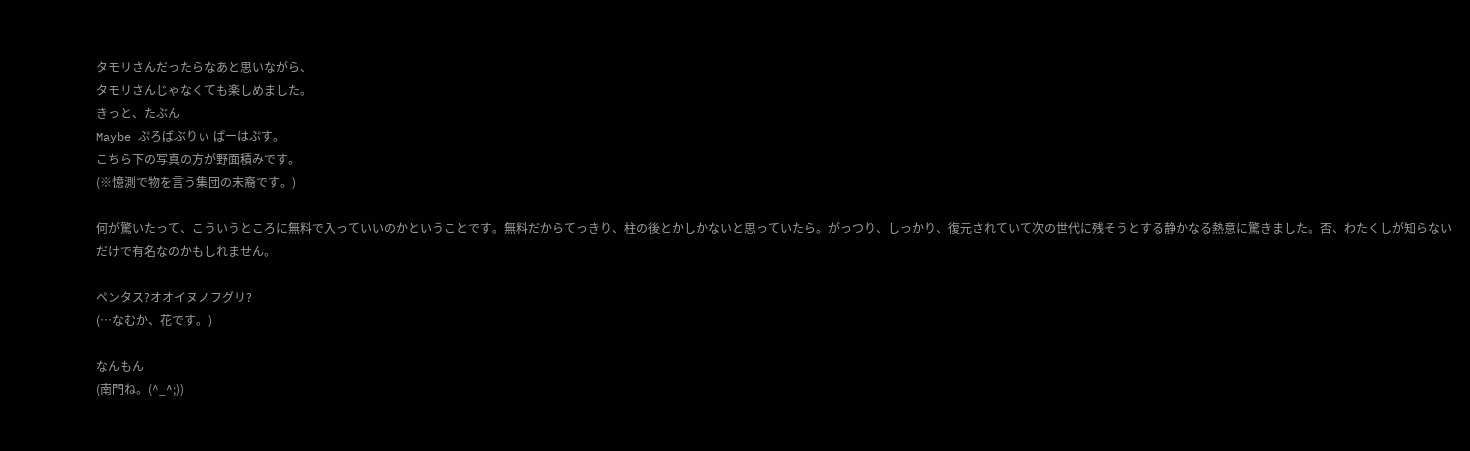タモリさんだったらなあと思いながら、
タモリさんじゃなくても楽しめました。
きっと、たぶん
Maybe ぷろばぶりぃ ぱーはぷす。
こちら下の写真の方が野面積みです。
(※憶測で物を言う集団の末裔です。)

何が驚いたって、こういうところに無料で入っていいのかということです。無料だからてっきり、柱の後とかしかないと思っていたら。がっつり、しっかり、復元されていて次の世代に残そうとする静かなる熱意に驚きました。否、わたくしが知らないだけで有名なのかもしれません。

ペンタス?オオイヌノフグリ?
(⋯なむか、花です。)

なんもん
(南門ね。(^_^;))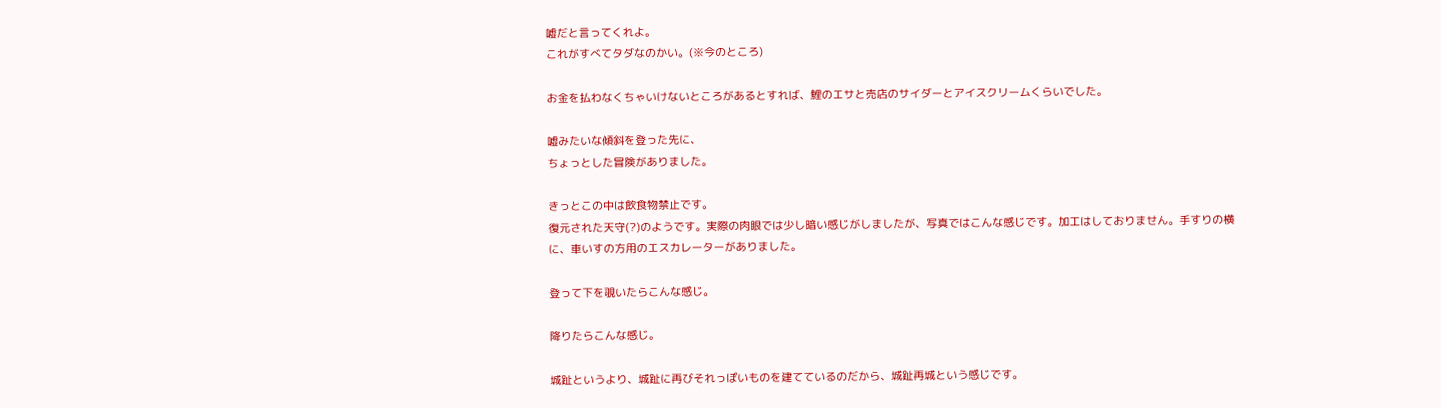嘘だと言ってくれよ。
これがすべてタダなのかい。(※今のところ)

お金を払わなくちゃいけないところがあるとすれば、鯉のエサと売店のサイダーとアイスクリームくらいでした。

嘘みたいな傾斜を登った先に、
ちょっとした冒険がありました。

きっとこの中は飲食物禁止です。
復元された天守(?)のようです。実際の肉眼では少し暗い感じがしましたが、写真ではこんな感じです。加工はしておりません。手すりの横に、車いすの方用のエスカレーターがありました。

登って下を覗いたらこんな感じ。

降りたらこんな感じ。

城趾というより、城趾に再びそれっぽいものを建てているのだから、城趾再城という感じです。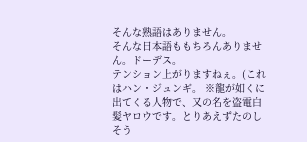そんな熟語はありません。
そんな日本語ももちろんありません。ドーデス。
テンション上がりますねぇ。(これはハン・ジュンギ。 ※龍が如くに出てくる人物で、又の名を盗電白髪ヤロウです。とりあえずたのしそう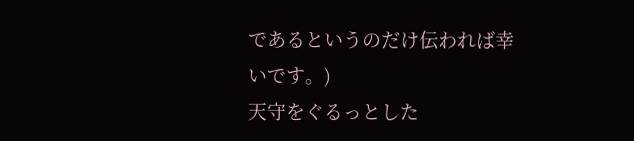であるというのだけ伝われば幸いです。)
天守をぐるっとした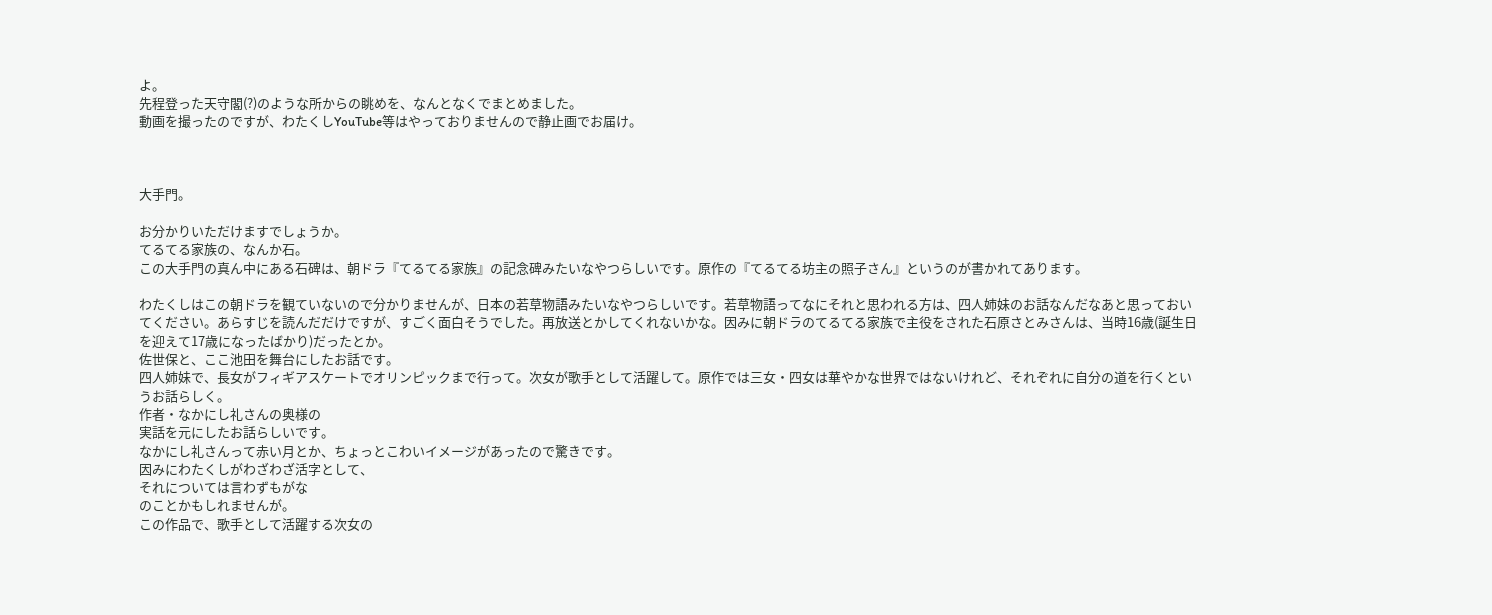よ。
先程登った天守閣(?)のような所からの眺めを、なんとなくでまとめました。
動画を撮ったのですが、わたくしYouTube等はやっておりませんので静止画でお届け。



大手門。

お分かりいただけますでしょうか。
てるてる家族の、なんか石。
この大手門の真ん中にある石碑は、朝ドラ『てるてる家族』の記念碑みたいなやつらしいです。原作の『てるてる坊主の照子さん』というのが書かれてあります。

わたくしはこの朝ドラを観ていないので分かりませんが、日本の若草物語みたいなやつらしいです。若草物語ってなにそれと思われる方は、四人姉妹のお話なんだなあと思っておいてください。あらすじを読んだだけですが、すごく面白そうでした。再放送とかしてくれないかな。因みに朝ドラのてるてる家族で主役をされた石原さとみさんは、当時16歳(誕生日を迎えて17歳になったばかり)だったとか。
佐世保と、ここ池田を舞台にしたお話です。
四人姉妹で、長女がフィギアスケートでオリンピックまで行って。次女が歌手として活躍して。原作では三女・四女は華やかな世界ではないけれど、それぞれに自分の道を行くというお話らしく。
作者・なかにし礼さんの奥様の
実話を元にしたお話らしいです。
なかにし礼さんって赤い月とか、ちょっとこわいイメージがあったので驚きです。
因みにわたくしがわざわざ活字として、
それについては言わずもがな
のことかもしれませんが。
この作品で、歌手として活躍する次女の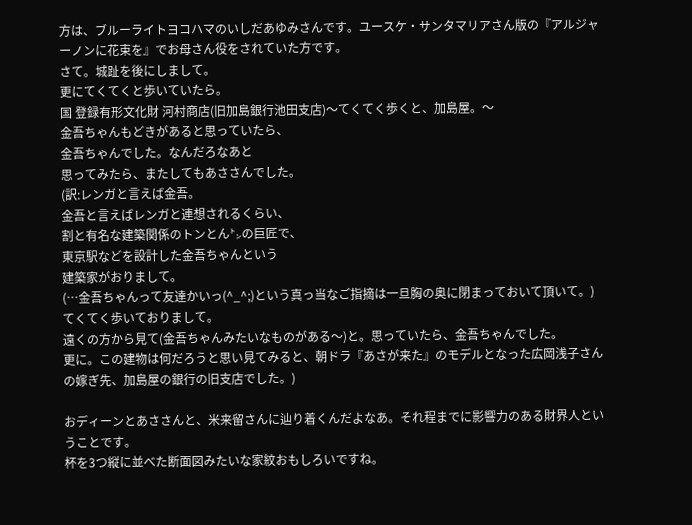方は、ブルーライトヨコハマのいしだあゆみさんです。ユースケ・サンタマリアさん版の『アルジャーノンに花束を』でお母さん役をされていた方です。
さて。城趾を後にしまして。
更にてくてくと歩いていたら。
国 登録有形文化財 河村商店(旧加島銀行池田支店)〜てくてく歩くと、加島屋。〜
金吾ちゃんもどきがあると思っていたら、
金吾ちゃんでした。なんだろなあと
思ってみたら、またしてもあささんでした。
(訳:レンガと言えば金吾。
金吾と言えばレンガと連想されるくらい、
割と有名な建築関係のトンとん㌧の巨匠で、
東京駅などを設計した金吾ちゃんという
建築家がおりまして。
(⋯金吾ちゃんって友達かいっ(^_^;)という真っ当なご指摘は一旦胸の奥に閉まっておいて頂いて。)
てくてく歩いておりまして。
遠くの方から見て(金吾ちゃんみたいなものがある〜)と。思っていたら、金吾ちゃんでした。
更に。この建物は何だろうと思い見てみると、朝ドラ『あさが来た』のモデルとなった広岡浅子さんの嫁ぎ先、加島屋の銀行の旧支店でした。)

おディーンとあささんと、米来留さんに辿り着くんだよなあ。それ程までに影響力のある財界人ということです。
杯を3つ縦に並べた断面図みたいな家紋おもしろいですね。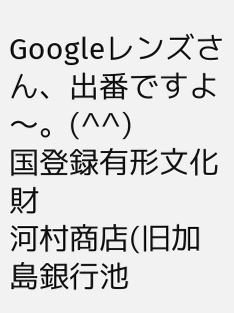Googleレンズさん、出番ですよ〜。(^^)
国登録有形文化財
河村商店(旧加島銀行池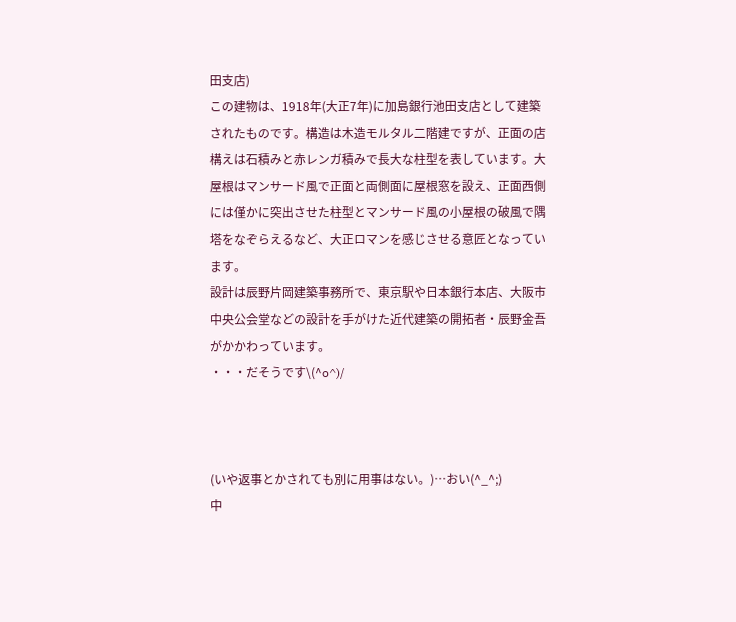田支店)
この建物は、1918年(大正7年)に加島銀行池田支店として建築されたものです。構造は木造モルタル二階建ですが、正面の店構えは石積みと赤レンガ積みで長大な柱型を表しています。大屋根はマンサード風で正面と両側面に屋根窓を設え、正面西側には僅かに突出させた柱型とマンサード風の小屋根の破風で隅塔をなぞらえるなど、大正ロマンを感じさせる意匠となっています。
設計は辰野片岡建築事務所で、東京駅や日本銀行本店、大阪市中央公会堂などの設計を手がけた近代建築の開拓者・辰野金吾がかかわっています。
・・・だそうです\(^o^)/



(いや返事とかされても別に用事はない。)⋯おい(^_^;)
中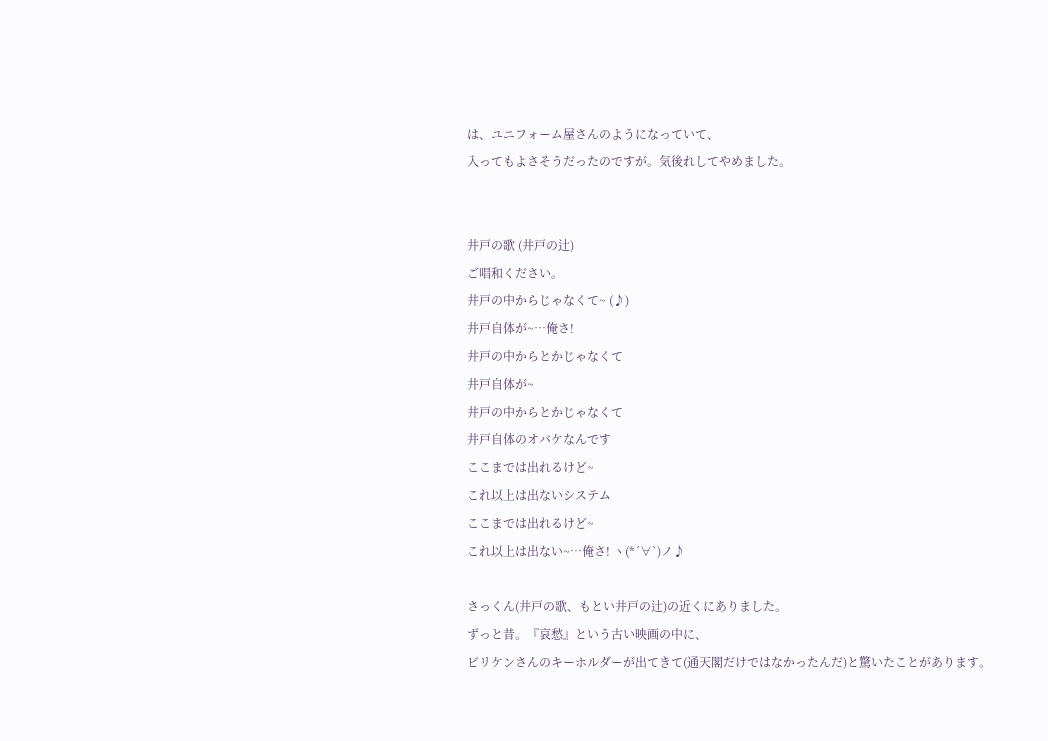は、ユニフォーム屋さんのようになっていて、
入ってもよさそうだったのですが。気後れしてやめました。


井戸の歌 (井戸の辻)
ご唱和ください。
井戸の中からじゃなくて~ (♪)
井戸自体が~…俺さ!
井戸の中からとかじゃなくて
井戸自体が~
井戸の中からとかじゃなくて
井戸自体のオバケなんです
ここまでは出れるけど~
これ以上は出ないシステム
ここまでは出れるけど~
これ以上は出ない~…俺さ! ヽ(*´∀`)ノ♪

さっくん(井戸の歌、もとい井戸の辻)の近くにありました。
ずっと昔。『哀愁』という古い映画の中に、
ビリケンさんのキーホルダーが出てきて(通天閣だけではなかったんだ)と驚いたことがあります。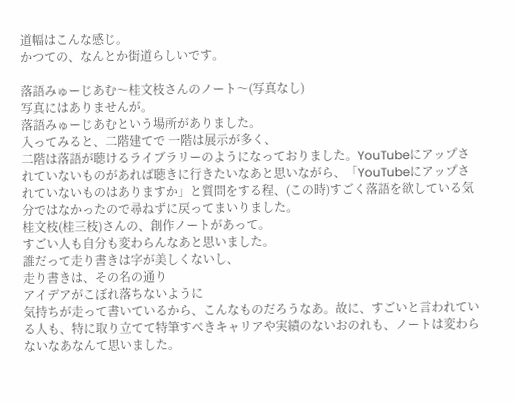道幅はこんな感じ。
かつての、なんとか街道らしいです。

落語みゅーじあむ〜桂文枝さんのノート〜(写真なし)
写真にはありませんが。
落語みゅーじあむという場所がありました。
入ってみると、二階建てで 一階は展示が多く、
二階は落語が聴けるライブラリーのようになっておりました。YouTubeにアップされていないものがあれば聴きに行きたいなあと思いながら、「YouTubeにアップされていないものはありますか」と質問をする程、(この時)すごく落語を欲している気分ではなかったので尋ねずに戻ってまいりました。
桂文枝(桂三枝)さんの、創作ノートがあって。
すごい人も自分も変わらんなあと思いました。
誰だって走り書きは字が美しくないし、
走り書きは、その名の通り
アイデアがこぼれ落ちないように
気持ちが走って書いているから、こんなものだろうなあ。故に、すごいと言われている人も、特に取り立てて特筆すべきキャリアや実績のないおのれも、ノートは変わらないなあなんて思いました。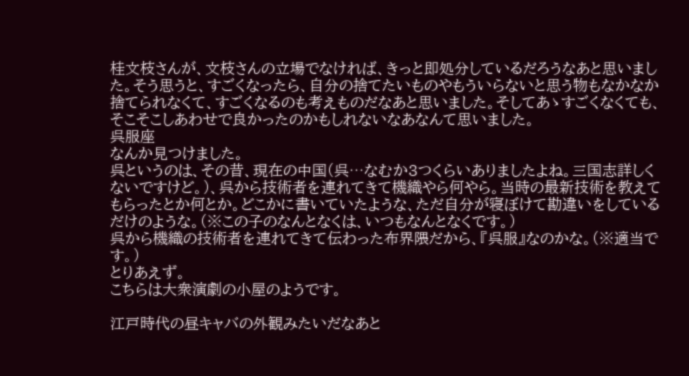桂文枝さんが、文枝さんの立場でなければ、きっと即処分しているだろうなあと思いました。そう思うと、すごくなったら、自分の捨てたいものやもういらないと思う物もなかなか捨てられなくて、すごくなるのも考えものだなあと思いました。そしてあゝすごくなくても、そこそこしあわせで良かったのかもしれないなあなんて思いました。
呉服座
なんか見つけました。
呉というのは、その昔、現在の中国(呉⋯なむか3つくらいありましたよね。三国志詳しくないですけど。)、呉から技術者を連れてきて機織やら何やら。当時の最新技術を教えてもらったとか何とか。どこかに書いていたような、ただ自分が寝ぼけて勘違いをしているだけのような。(※この子のなんとなくは、いつもなんとなくです。)
呉から機織の技術者を連れてきて伝わった布界隈だから、『呉服』なのかな。(※適当です。)
とりあえず。
こちらは大衆演劇の小屋のようです。

江戸時代の昼キャバの外観みたいだなあと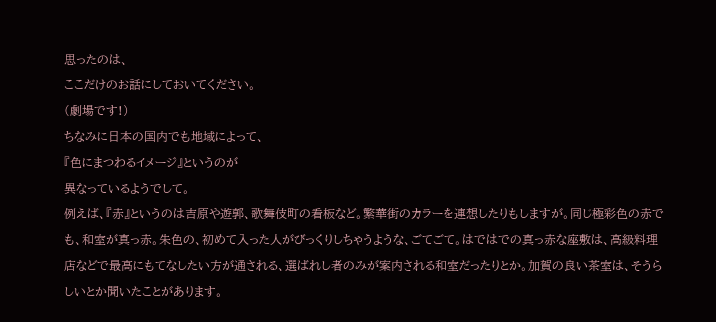思ったのは、
ここだけのお話にしておいてください。
(劇場です!)
ちなみに日本の国内でも地域によって、
『色にまつわるイメージ』というのが
異なっているようでして。
例えば、『赤』というのは吉原や遊郭、歌舞伎町の看板など。繁華街のカラーを連想したりもしますが。同じ極彩色の赤でも、和室が真っ赤。朱色の、初めて入った人がびっくりしちゃうような、ごてごて。はではでの真っ赤な座敷は、高級料理店などで最高にもてなしたい方が通される、選ばれし者のみが案内される和室だったりとか。加賀の良い茶室は、そうらしいとか聞いたことがあります。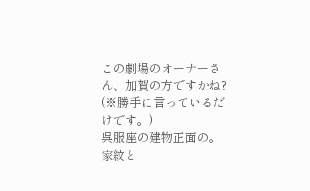この劇場のオーナーさん、加賀の方ですかね?
(※勝手に言っているだけです。)
呉服座の建物正面の。
家紋と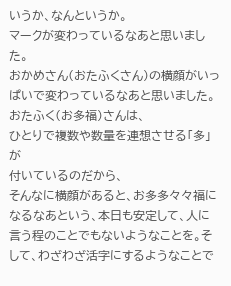いうか、なんというか。
マークが変わっているなあと思いました。
おかめさん(おたふくさん)の横顔がいっぱいで変わっているなあと思いました。
おたふく(お多福)さんは、
ひとりで複数や数量を連想させる「多」が
付いているのだから、
そんなに横顔があると、お多多々々福になるなあという、本日も安定して、人に言う程のことでもないようなことを。そして、わざわざ活字にするようなことで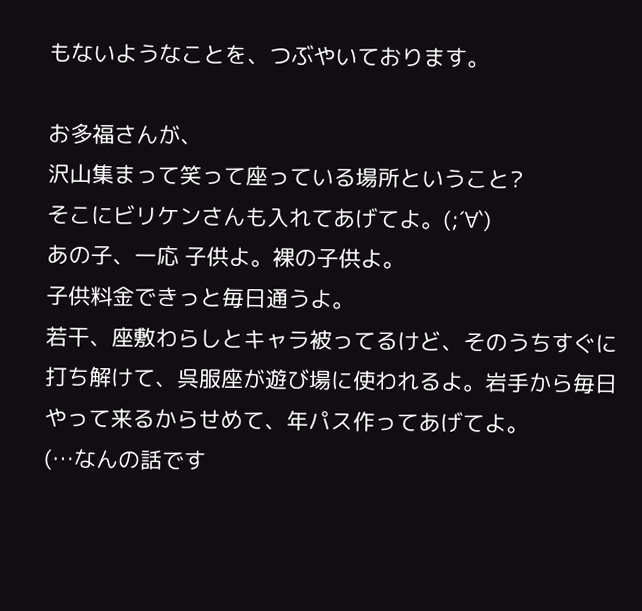もないようなことを、つぶやいております。

お多福さんが、
沢山集まって笑って座っている場所ということ?
そこにビリケンさんも入れてあげてよ。(;´∀`)
あの子、一応 子供よ。裸の子供よ。
子供料金できっと毎日通うよ。
若干、座敷わらしとキャラ被ってるけど、そのうちすぐに打ち解けて、呉服座が遊び場に使われるよ。岩手から毎日やって来るからせめて、年パス作ってあげてよ。
(…なんの話です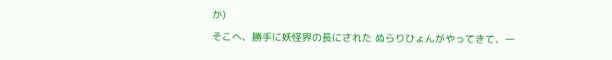か)
そこへ、勝手に妖怪界の長にされた ぬらりひょんがやってきて、一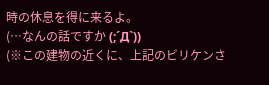時の休息を得に来るよ。
(…なんの話ですか (;´Д`))
(※この建物の近くに、上記のビリケンさ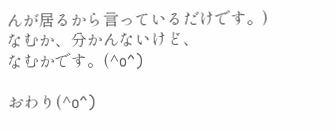んが居るから言っているだけです。)
なむか、分かんないけど、
なむかです。(^o^)

おわり(^o^)